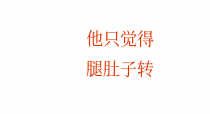他只觉得腿肚子转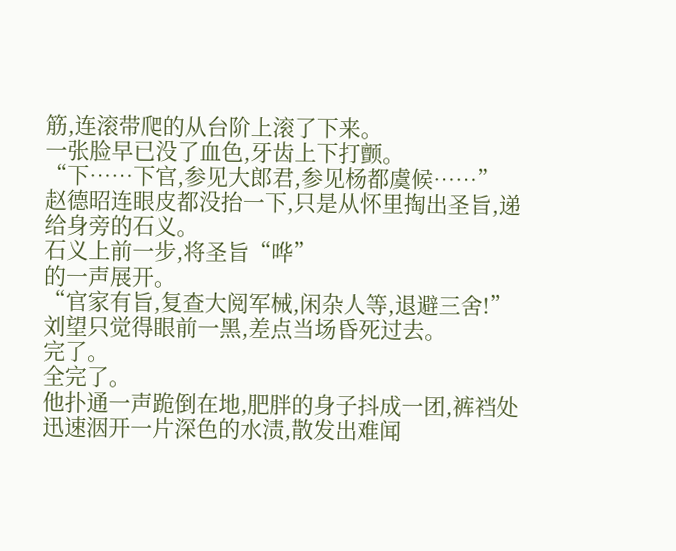筋,连滚带爬的从台阶上滚了下来。
一张脸早已没了血色,牙齿上下打颤。
“下……下官,参见大郎君,参见杨都虞候……”
赵德昭连眼皮都没抬一下,只是从怀里掏出圣旨,递给身旁的石义。
石义上前一步,将圣旨“哗”
的一声展开。
“官家有旨,复查大阅军械,闲杂人等,退避三舍!”
刘望只觉得眼前一黑,差点当场昏死过去。
完了。
全完了。
他扑通一声跪倒在地,肥胖的身子抖成一团,裤裆处迅速洇开一片深色的水渍,散发出难闻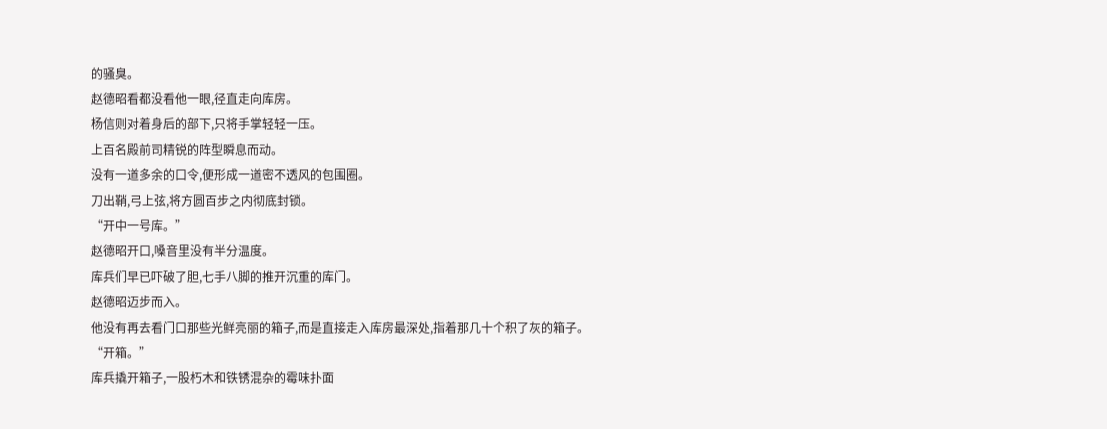的骚臭。
赵德昭看都没看他一眼,径直走向库房。
杨信则对着身后的部下,只将手掌轻轻一压。
上百名殿前司精锐的阵型瞬息而动。
没有一道多余的口令,便形成一道密不透风的包围圈。
刀出鞘,弓上弦,将方圆百步之内彻底封锁。
“开中一号库。”
赵德昭开口,嗓音里没有半分温度。
库兵们早已吓破了胆,七手八脚的推开沉重的库门。
赵德昭迈步而入。
他没有再去看门口那些光鲜亮丽的箱子,而是直接走入库房最深处,指着那几十个积了灰的箱子。
“开箱。”
库兵撬开箱子,一股朽木和铁锈混杂的霉味扑面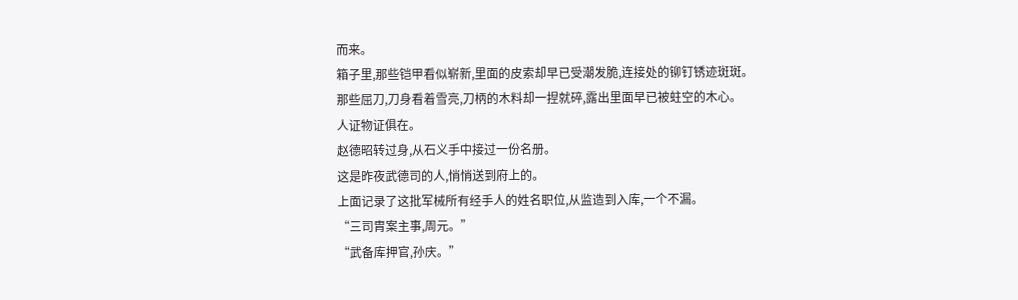而来。
箱子里,那些铠甲看似崭新,里面的皮索却早已受潮发脆,连接处的铆钉锈迹斑斑。
那些屈刀,刀身看着雪亮,刀柄的木料却一捏就碎,露出里面早已被蛀空的木心。
人证物证俱在。
赵德昭转过身,从石义手中接过一份名册。
这是昨夜武德司的人,悄悄送到府上的。
上面记录了这批军械所有经手人的姓名职位,从监造到入库,一个不漏。
“三司胄案主事,周元。”
“武备库押官,孙庆。”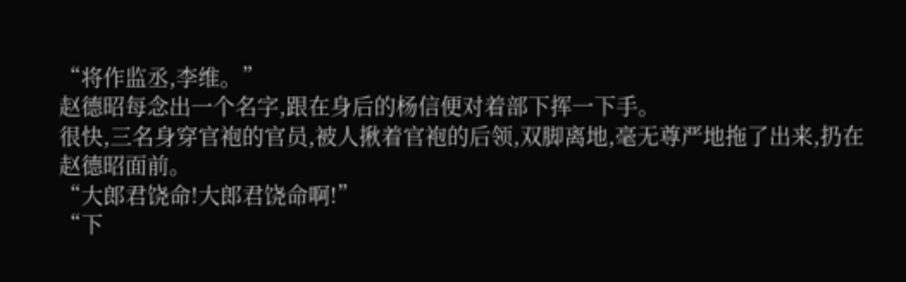“将作监丞,李维。”
赵德昭每念出一个名字,跟在身后的杨信便对着部下挥一下手。
很快,三名身穿官袍的官员,被人揪着官袍的后领,双脚离地,毫无尊严地拖了出来,扔在赵德昭面前。
“大郎君饶命!大郎君饶命啊!”
“下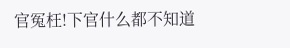官冤枉!下官什么都不知道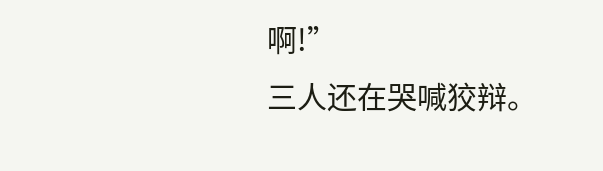啊!”
三人还在哭喊狡辩。